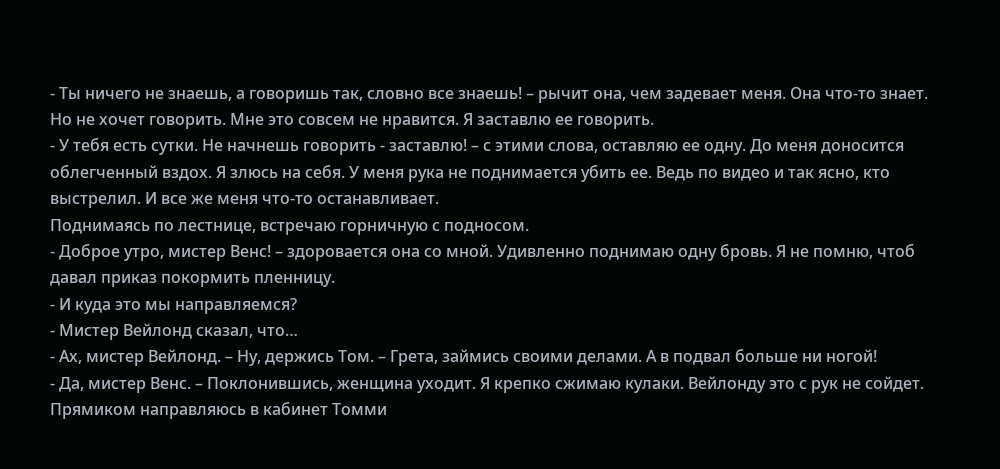- Ты ничего не знаешь, а говоришь так, словно все знаешь! – рычит она, чем задевает меня. Она что-то знает. Но не хочет говорить. Мне это совсем не нравится. Я заставлю ее говорить.
- У тебя есть сутки. Не начнешь говорить - заставлю! – с этими слова, оставляю ее одну. До меня доносится облегченный вздох. Я злюсь на себя. У меня рука не поднимается убить ее. Ведь по видео и так ясно, кто выстрелил. И все же меня что-то останавливает.
Поднимаясь по лестнице, встречаю горничную с подносом.
- Доброе утро, мистер Венс! – здоровается она со мной. Удивленно поднимаю одну бровь. Я не помню, чтоб давал приказ покормить пленницу.
- И куда это мы направляемся?
- Мистер Вейлонд сказал, что…
- Ах, мистер Вейлонд. – Ну, держись Том. – Грета, займись своими делами. А в подвал больше ни ногой!
- Да, мистер Венс. – Поклонившись, женщина уходит. Я крепко сжимаю кулаки. Вейлонду это с рук не сойдет.
Прямиком направляюсь в кабинет Томми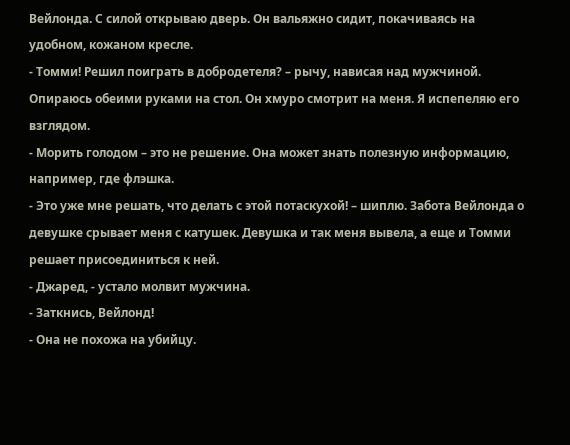Вейлонда. С силой открываю дверь. Он вальяжно сидит, покачиваясь на удобном, кожаном кресле.
- Томми! Решил поиграть в добродетеля? – рычу, нависая над мужчиной. Опираюсь обеими руками на стол. Он хмуро смотрит на меня. Я испепеляю его взглядом.
- Морить голодом – это не решение. Она может знать полезную информацию, например, где флэшка.
- Это уже мне решать, что делать с этой потаскухой! – шиплю. Забота Вейлонда о девушке срывает меня с катушек. Девушка и так меня вывела, а еще и Томми решает присоединиться к ней.
- Джаред, - устало молвит мужчина.
- Заткнись, Вейлонд!
- Она не похожа на убийцу.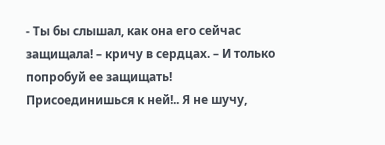- Ты бы слышал, как она его сейчас защищала! – кричу в сердцах. – И только попробуй ее защищать! Присоединишься к ней!.. Я не шучу,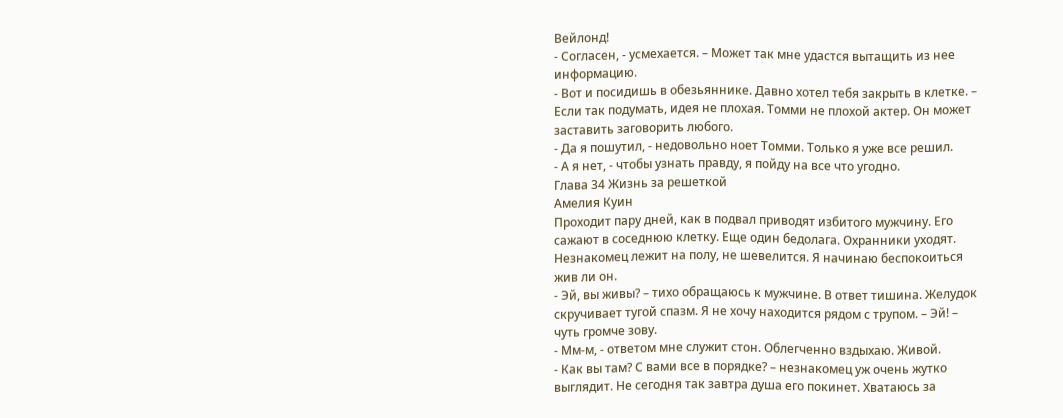Вейлонд!
- Согласен, - усмехается. – Может так мне удастся вытащить из нее информацию.
- Вот и посидишь в обезьяннике. Давно хотел тебя закрыть в клетке. – Если так подумать, идея не плохая. Томми не плохой актер. Он может заставить заговорить любого.
- Да я пошутил, - недовольно ноет Томми. Только я уже все решил.
- А я нет, - чтобы узнать правду, я пойду на все что угодно.
Глава 34 Жизнь за решеткой
Амелия Куин
Проходит пару дней, как в подвал приводят избитого мужчину. Его сажают в соседнюю клетку. Еще один бедолага. Охранники уходят. Незнакомец лежит на полу, не шевелится. Я начинаю беспокоиться жив ли он.
- Эй, вы живы? – тихо обращаюсь к мужчине. В ответ тишина. Желудок скручивает тугой спазм. Я не хочу находится рядом с трупом. – Эй! – чуть громче зову.
- Мм-м, - ответом мне служит стон. Облегченно вздыхаю. Живой.
- Как вы там? С вами все в порядке? – незнакомец уж очень жутко выглядит. Не сегодня так завтра душа его покинет. Хватаюсь за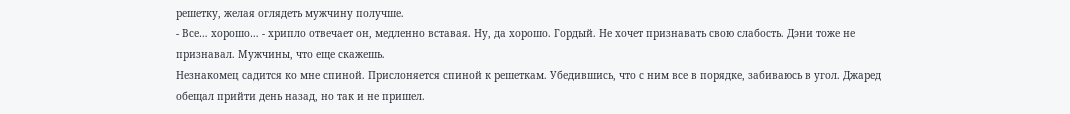решетку, желая оглядеть мужчину получше.
- Все… хорошо… - хрипло отвечает он, медленно вставая. Ну, да хорошо. Гордый. Не хочет признавать свою слабость. Дэни тоже не признавал. Мужчины, что еще скажешь.
Незнакомец садится ко мне спиной. Прислоняется спиной к решеткам. Убедившись, что с ним все в порядке, забиваюсь в угол. Джаред обещал прийти день назад, но так и не пришел.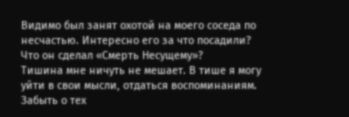Видимо был занят охотой на моего соседа по несчастью. Интересно его за что посадили? Что он сделал «Смерть Несущему»?
Тишина мне ничуть не мешает. В тише я могу уйти в свои мысли, отдаться воспоминаниям. Забыть о тех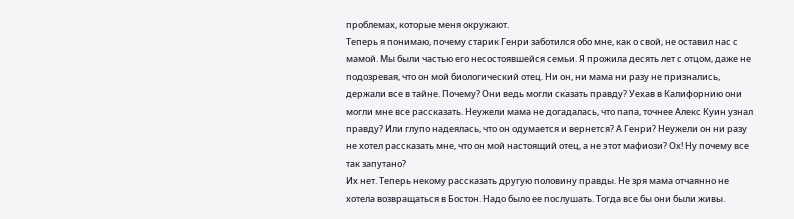проблемах, которые меня окружают.
Теперь я понимаю, почему старик Генри заботился обо мне, как о свой, не оставил нас с мамой. Мы были частью его несостоявшейся семьи. Я прожила десять лет с отцом, даже не подозревая, что он мой биологический отец. Ни он, ни мама ни разу не признались, держали все в тайне. Почему? Они ведь могли сказать правду? Уехав в Калифорнию они могли мне все рассказать. Неужели мама не догадалась, что папа, точнее Алекс Куин узнал правду? Или глупо надеялась, что он одумается и вернется? А Генри? Неужели он ни разу не хотел рассказать мне, что он мой настоящий отец, а не этот мафиози? Ох! Ну почему все так запутано?
Их нет. Теперь некому рассказать другую половину правды. Не зря мама отчаянно не хотела возвращаться в Бостон. Надо было ее послушать. Тогда все бы они были живы.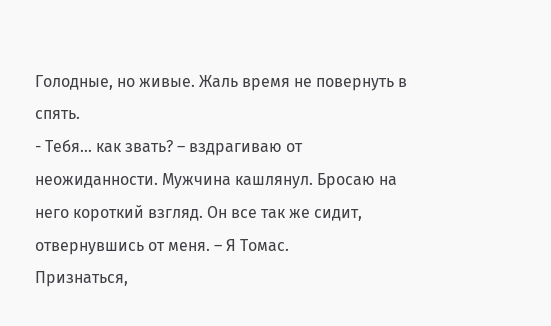Голодные, но живые. Жаль время не повернуть в спять.
- Тебя… как звать? – вздрагиваю от неожиданности. Мужчина кашлянул. Бросаю на него короткий взгляд. Он все так же сидит, отвернувшись от меня. – Я Томас.
Признаться,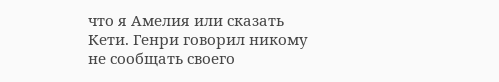что я Амелия или сказать Кети. Генри говорил никому не сообщать своего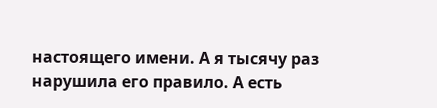настоящего имени. А я тысячу раз нарушила его правило. А есть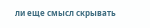ли еще смысл скрывать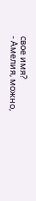свое имя?
- Амелия, можно,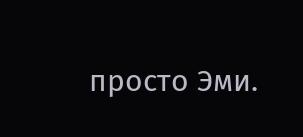просто Эми.